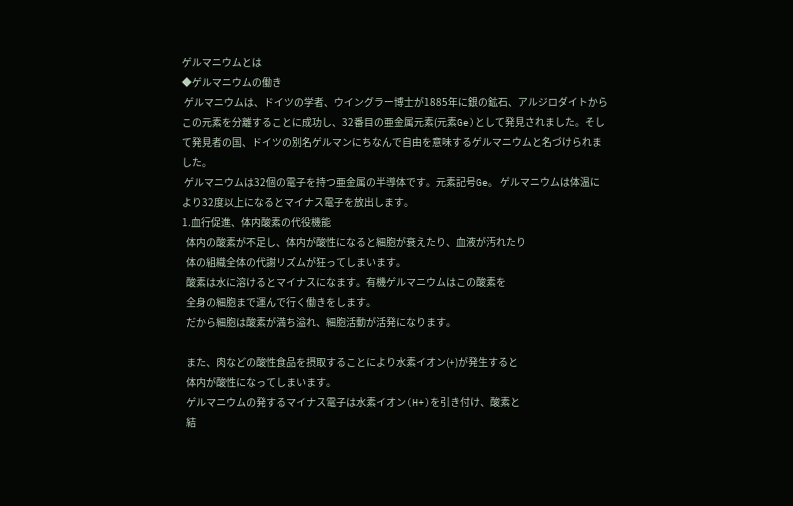ゲルマニウムとは
◆ゲルマニウムの働き
 ゲルマニウムは、ドイツの学者、ウイングラー博士が1885年に銀の鉱石、アルジロダイトからこの元素を分離することに成功し、32番目の亜金属元素(元素Ge)として発見されました。そして発見者の国、ドイツの別名ゲルマンにちなんで自由を意味するゲルマニウムと名づけられました。
 ゲルマニウムは32個の電子を持つ亜金属の半導体です。元素記号Ge。 ゲルマニウムは体温により32度以上になるとマイナス電子を放出します。
1.血行促進、体内酸素の代役機能
  体内の酸素が不足し、体内が酸性になると細胞が衰えたり、血液が汚れたり
  体の組織全体の代謝リズムが狂ってしまいます。
  酸素は水に溶けるとマイナスになます。有機ゲルマニウムはこの酸素を
  全身の細胞まで運んで行く働きをします。
  だから細胞は酸素が満ち溢れ、細胞活動が活発になります。

  また、肉などの酸性食品を摂取することにより水素イオン(+)が発生すると
  体内が酸性になってしまいます。
  ゲルマニウムの発するマイナス電子は水素イオン(H+)を引き付け、酸素と
  結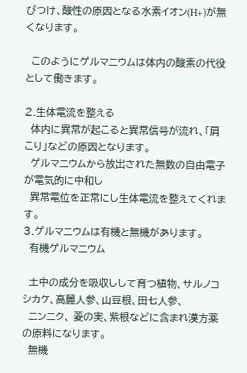びつけ、酸性の原因となる水素イオン(H+)が無くなります。

  このようにゲルマニウムは体内の酸素の代役として働きます。

2.生体電流を整える
  体内に異常が起こると異常信号が流れ、「肩こり」などの原因となります。
  ゲルマニウムから放出された無数の自由電子が電気的に中和し
  異常電位を正常にし生体電流を整えてくれます。
3.ゲルマニウムは有機と無機があります。
  有機ゲルマニウム

  土中の成分を吸収しして育つ植物、サルノコシカケ、高麗人参、山豆根、田七人参、
  ニンニク、 菱の実、紫根などに含まれ漢方薬の原料になります。
  無機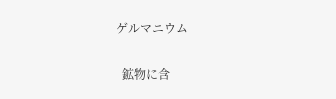ゲルマニウム

  鉱物に含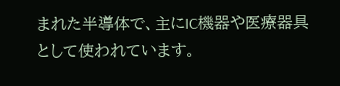まれた半導体で、主にIC機器や医療器具として使われています。